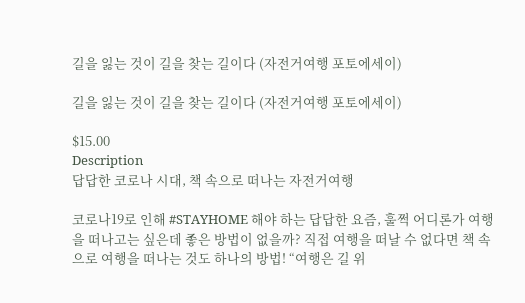길을 잃는 것이 길을 찾는 길이다 (자전거여행 포토에세이)

길을 잃는 것이 길을 찾는 길이다 (자전거여행 포토에세이)

$15.00
Description
답답한 코로나 시대, 책 속으로 떠나는 자전거여행

코로나19로 인해 #STAYHOME 해야 하는 답답한 요즘, 훌쩍 어디론가 여행을 떠나고는 싶은데 좋은 방법이 없을까? 직접 여행을 떠날 수 없다면 책 속으로 여행을 떠나는 것도 하나의 방법! “여행은 길 위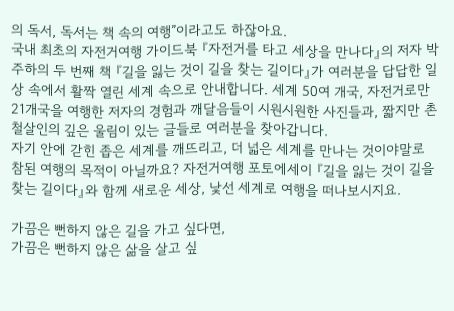의 독서, 독서는 책 속의 여행”이라고도 하잖아요.
국내 최초의 자전거여행 가이드북 『자전거를 타고 세상을 만나다』의 저자 박주하의 두 번째 책 『길을 잃는 것이 길을 찾는 길이다』가 여러분을 답답한 일상 속에서 활짝 열린 세계 속으로 안내합니다. 세계 50여 개국, 자전거로만 21개국을 여행한 저자의 경험과 깨달음들이 시원시원한 사진들과, 짧지만 촌철살인의 깊은 울림이 있는 글들로 여러분을 찾아갑니다.
자기 안에 갇힌 좁은 세계를 깨뜨리고, 더 넓은 세계를 만나는 것이야말로 참된 여행의 목적이 아닐까요? 자전거여행 포토에세이 『길을 잃는 것이 길을 찾는 길이다』와 함께 새로운 세상, 낯선 세계로 여행을 떠나보시지요.

가끔은 뻔하지 않은 길을 가고 싶다면,
가끔은 뻔하지 않은 삶을 살고 싶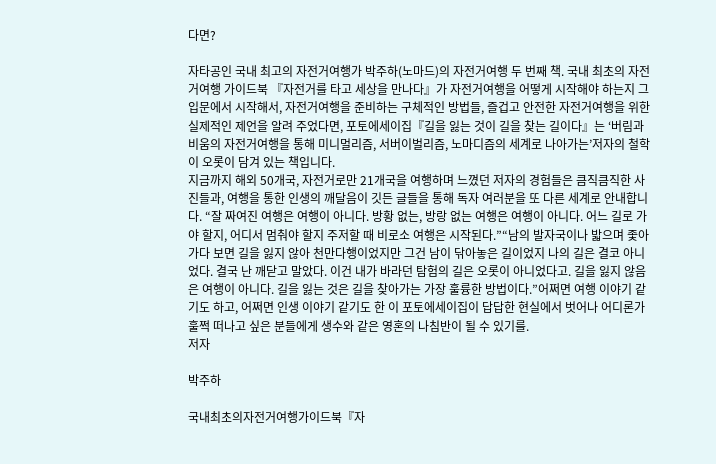다면?

자타공인 국내 최고의 자전거여행가 박주하(노마드)의 자전거여행 두 번째 책. 국내 최초의 자전거여행 가이드북 『자전거를 타고 세상을 만나다』가 자전거여행을 어떻게 시작해야 하는지 그 입문에서 시작해서, 자전거여행을 준비하는 구체적인 방법들, 즐겁고 안전한 자전거여행을 위한 실제적인 제언을 알려 주었다면, 포토에세이집『길을 잃는 것이 길을 찾는 길이다』는 ‘버림과 비움의 자전거여행을 통해 미니멀리즘, 서버이벌리즘, 노마디즘의 세계로 나아가는’저자의 철학이 오롯이 담겨 있는 책입니다.
지금까지 해외 50개국, 자전거로만 21개국을 여행하며 느꼈던 저자의 경험들은 큼직큼직한 사진들과, 여행을 통한 인생의 깨달음이 깃든 글들을 통해 독자 여러분을 또 다른 세계로 안내합니다. “잘 짜여진 여행은 여행이 아니다. 방황 없는, 방랑 없는 여행은 여행이 아니다. 어느 길로 가야 할지, 어디서 멈춰야 할지 주저할 때 비로소 여행은 시작된다.”“남의 발자국이나 밟으며 좇아가다 보면 길을 잃지 않아 천만다행이었지만 그건 남이 닦아놓은 길이었지 나의 길은 결코 아니었다. 결국 난 깨닫고 말았다. 이건 내가 바라던 탐험의 길은 오롯이 아니었다고. 길을 잃지 않음은 여행이 아니다. 길을 잃는 것은 길을 찾아가는 가장 훌륭한 방법이다.”어쩌면 여행 이야기 같기도 하고, 어쩌면 인생 이야기 같기도 한 이 포토에세이집이 답답한 현실에서 벗어나 어디론가 훌쩍 떠나고 싶은 분들에게 생수와 같은 영혼의 나침반이 될 수 있기를.
저자

박주하

국내최초의자전거여행가이드북『자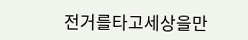전거를타고세상을만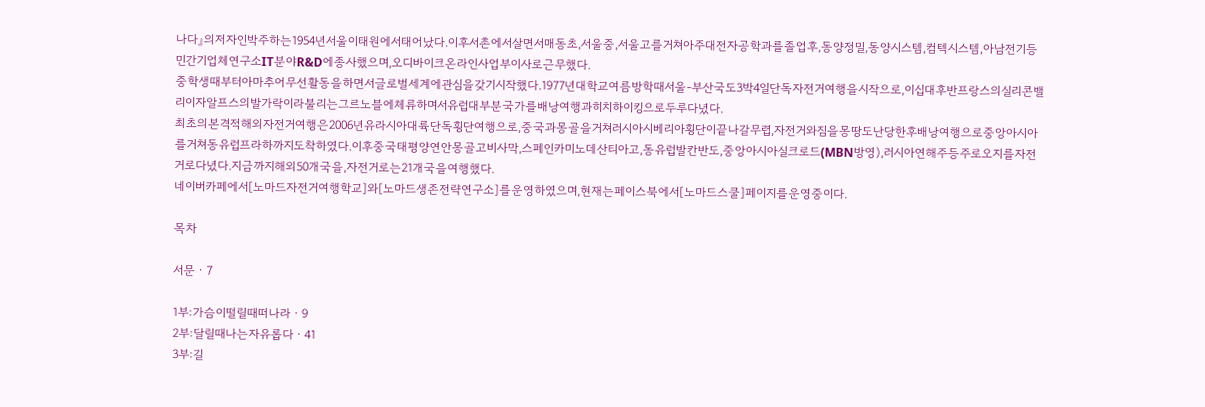나다』의저자인박주하는1954년서울이태원에서태어났다.이후서촌에서살면서매동초,서울중,서울고를거쳐아주대전자공학과를졸업후,동양정밀,동양시스템,컴텍시스템,아남전기등민간기업체연구소IT분야R&D에종사했으며,오디바이크온라인사업부이사로근무했다.
중학생때부터아마추어무선활동을하면서글로벌세계에관심을갖기시작했다.1977년대학교여름방학때서울-부산국도3박4일단독자전거여행을시작으로,이십대후반프랑스의실리콘밸리이자알프스의발가락이라불리는그르노블에체류하며서유럽대부분국가를배낭여행과히치하이킹으로두루다녔다.
최초의본격적해외자전거여행은2006년유라시아대륙단독횡단여행으로,중국과몽골을거쳐러시아시베리아횡단이끝나갈무렵,자전거와짐을몽땅도난당한후배낭여행으로중앙아시아를거쳐동유럽프라하까지도착하였다.이후중국태평양연안몽골고비사막,스페인카미노데산티아고,동유럽발칸반도,중앙아시아실크로드(MBN방영),러시아연해주등주로오지를자전거로다녔다.지금까지해외50개국을,자전거로는21개국을여행했다.
네이버카페에서[노마드자전거여행학교]와[노마드생존전략연구소]를운영하였으며,현재는페이스북에서[노마드스쿨]페이지를운영중이다.

목차

서문ㆍ7

1부:가슴이떨릴때떠나라ㆍ9
2부:달릴때나는자유롭다ㆍ41
3부:길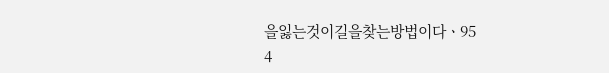을잃는것이길을찾는방법이다ㆍ95
4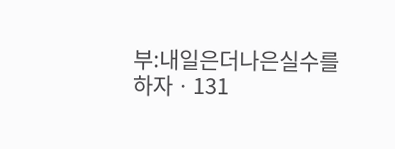부:내일은더나은실수를하자ㆍ131